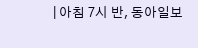| 아침 7시 반, 동아일보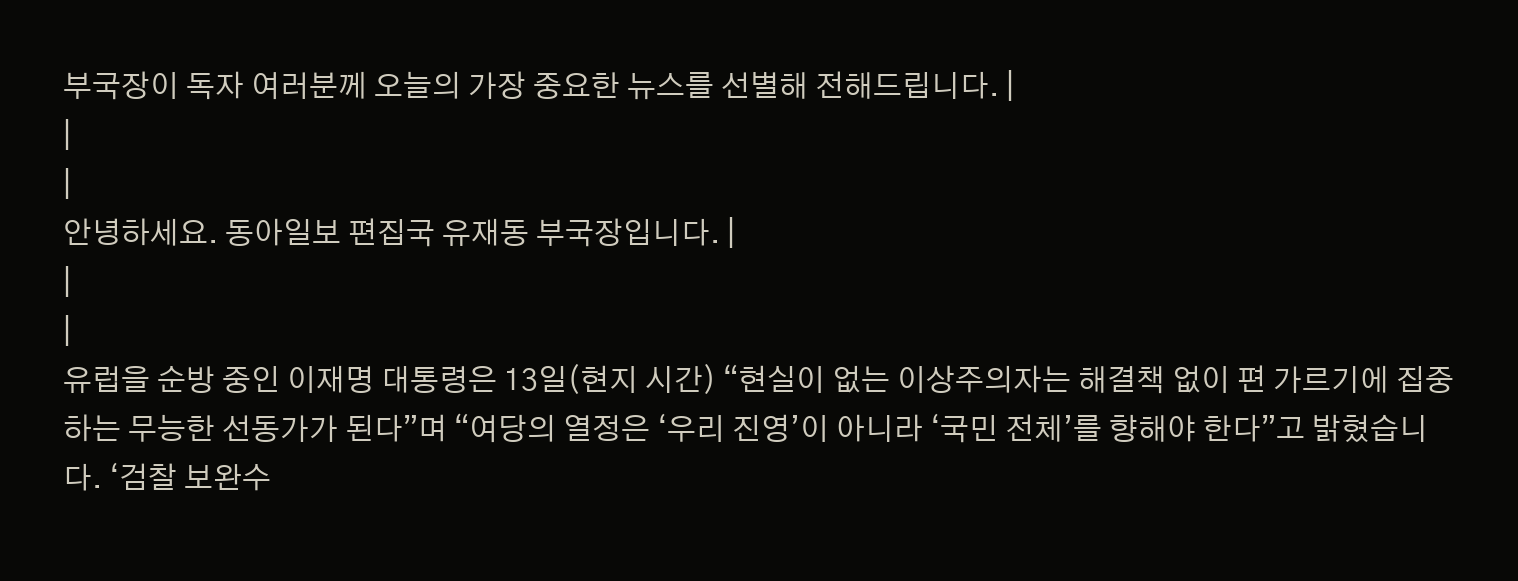부국장이 독자 여러분께 오늘의 가장 중요한 뉴스를 선별해 전해드립니다. |
|
|
안녕하세요. 동아일보 편집국 유재동 부국장입니다. |
|
|
유럽을 순방 중인 이재명 대통령은 13일(현지 시간) “현실이 없는 이상주의자는 해결책 없이 편 가르기에 집중하는 무능한 선동가가 된다”며 “여당의 열정은 ‘우리 진영’이 아니라 ‘국민 전체’를 향해야 한다”고 밝혔습니다. ‘검찰 보완수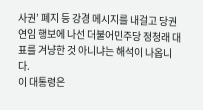사권’ 폐지 등 강경 메시지를 내걸고 당권 연임 행보에 나선 더불어민주당 정청래 대표를 겨냥한 것 아니냐는 해석이 나옵니다.
이 대통령은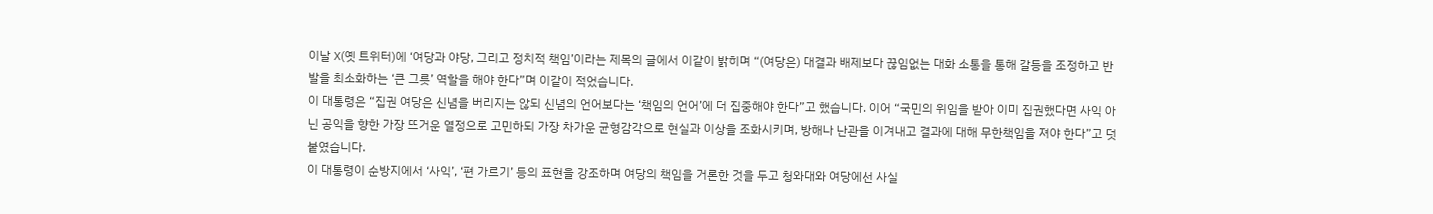이날 X(옛 트위터)에 ‘여당과 야당, 그리고 정치적 책임’이라는 제목의 글에서 이같이 밝히며 “(여당은) 대결과 배제보다 끊임없는 대화 소통을 통해 갈등을 조정하고 반발을 최소화하는 ‘큰 그릇’ 역할을 해야 한다”며 이같이 적었습니다.
이 대통령은 “집권 여당은 신념을 버리지는 않되 신념의 언어보다는 ‘책임의 언어’에 더 집중해야 한다”고 했습니다. 이어 “국민의 위임을 받아 이미 집권했다면 사익 아닌 공익을 향한 가장 뜨거운 열정으로 고민하되 가장 차가운 균형감각으로 현실과 이상을 조화시키며, 방해나 난관을 이겨내고 결과에 대해 무한책임을 져야 한다”고 덧붙였습니다.
이 대통령이 순방지에서 ‘사익’, ‘편 가르기’ 등의 표현을 강조하며 여당의 책임을 거론한 것을 두고 청와대와 여당에선 사실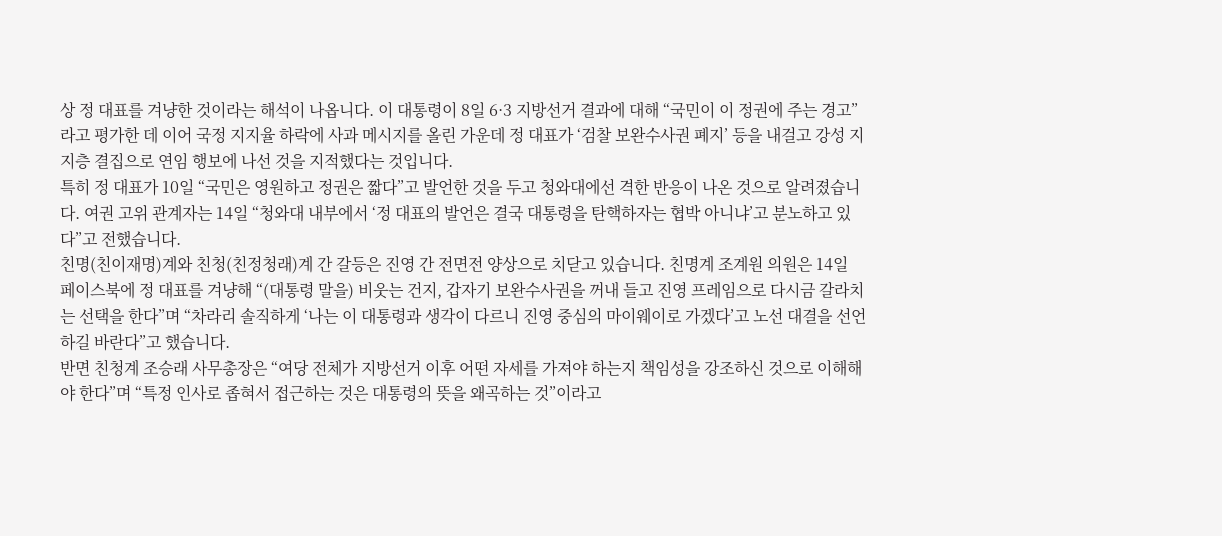상 정 대표를 겨냥한 것이라는 해석이 나옵니다. 이 대통령이 8일 6·3 지방선거 결과에 대해 “국민이 이 정권에 주는 경고”라고 평가한 데 이어 국정 지지율 하락에 사과 메시지를 올린 가운데 정 대표가 ‘검찰 보완수사권 폐지’ 등을 내걸고 강성 지지층 결집으로 연임 행보에 나선 것을 지적했다는 것입니다.
특히 정 대표가 10일 “국민은 영원하고 정권은 짧다”고 발언한 것을 두고 청와대에선 격한 반응이 나온 것으로 알려졌습니다. 여권 고위 관계자는 14일 “청와대 내부에서 ‘정 대표의 발언은 결국 대통령을 탄핵하자는 협박 아니냐’고 분노하고 있다”고 전했습니다.
친명(친이재명)계와 친청(친정청래)계 간 갈등은 진영 간 전면전 양상으로 치닫고 있습니다. 친명계 조계원 의원은 14일 페이스북에 정 대표를 겨냥해 “(대통령 말을) 비웃는 건지, 갑자기 보완수사권을 꺼내 들고 진영 프레임으로 다시금 갈라치는 선택을 한다”며 “차라리 솔직하게 ‘나는 이 대통령과 생각이 다르니 진영 중심의 마이웨이로 가겠다’고 노선 대결을 선언하길 바란다”고 했습니다.
반면 친청계 조승래 사무총장은 “여당 전체가 지방선거 이후 어떤 자세를 가져야 하는지 책임성을 강조하신 것으로 이해해야 한다”며 “특정 인사로 좁혀서 접근하는 것은 대통령의 뜻을 왜곡하는 것”이라고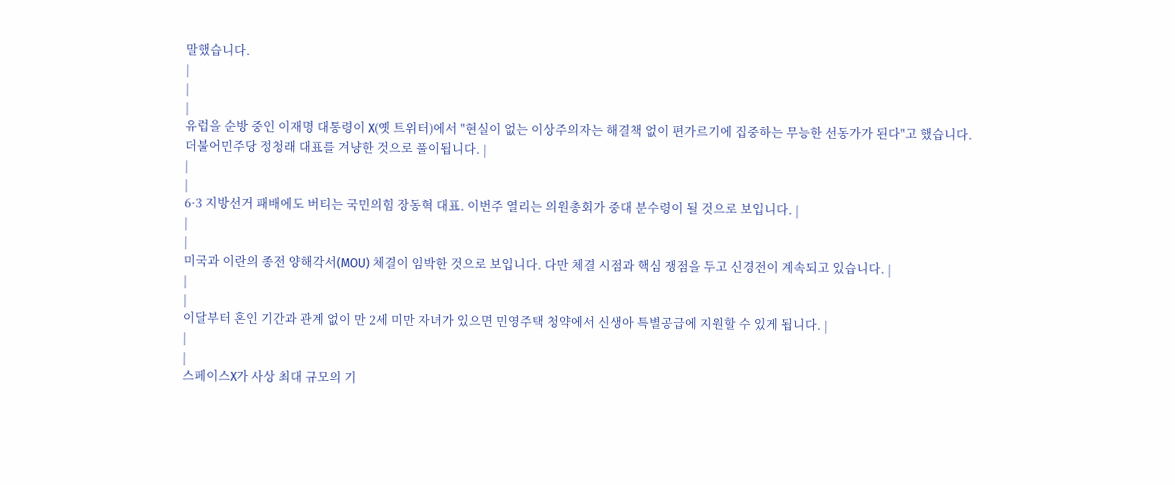말했습니다.
|
|
|
유럽을 순방 중인 이재명 대통령이 X(옛 트위터)에서 "현실이 없는 이상주의자는 해결책 없이 편가르기에 집중하는 무능한 선동가가 된다"고 했습니다. 더불어민주당 정청래 대표를 겨냥한 것으로 풀이됩니다. |
|
|
6·3 지방선거 패배에도 버티는 국민의힘 장동혁 대표. 이번주 열리는 의원총회가 중대 분수령이 될 것으로 보입니다. |
|
|
미국과 이란의 종전 양해각서(MOU) 체결이 임박한 것으로 보입니다. 다만 체결 시점과 핵심 쟁점을 두고 신경전이 계속되고 있습니다. |
|
|
이달부터 혼인 기간과 관계 없이 만 2세 미만 자녀가 있으면 민영주택 청약에서 신생아 특별공급에 지원할 수 있게 됩니다. |
|
|
스페이스X가 사상 최대 규모의 기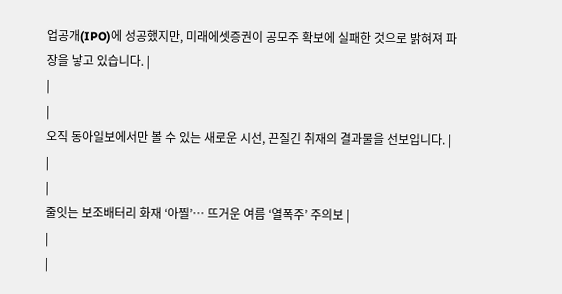업공개(IPO)에 성공했지만, 미래에셋증권이 공모주 확보에 실패한 것으로 밝혀져 파장을 낳고 있습니다. |
|
|
오직 동아일보에서만 볼 수 있는 새로운 시선, 끈질긴 취재의 결과물을 선보입니다. |
|
|
줄잇는 보조배터리 화재 ‘아찔’… 뜨거운 여름 ‘열폭주’ 주의보 |
|
|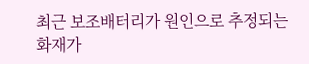최근 보조배터리가 원인으로 추정되는 화재가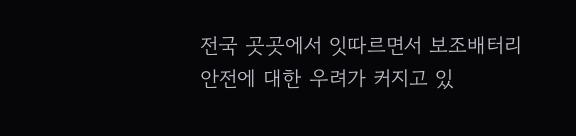전국 곳곳에서 잇따르면서 보조배터리 안전에 대한 우려가 커지고 있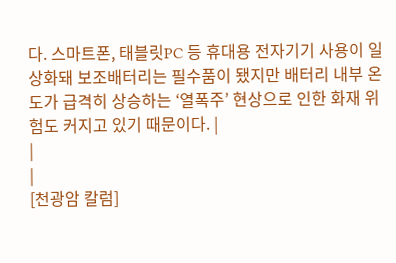다. 스마트폰, 태블릿PC 등 휴대용 전자기기 사용이 일상화돼 보조배터리는 필수품이 됐지만 배터리 내부 온도가 급격히 상승하는 ‘열폭주’ 현상으로 인한 화재 위험도 커지고 있기 때문이다. |
|
|
[천광암 칼럼]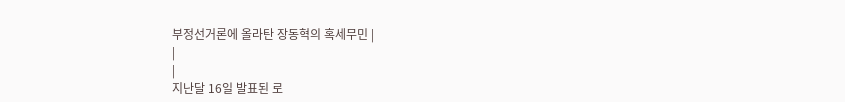부정선거론에 올라탄 장동혁의 혹세무민 |
|
|
지난달 16일 발표된 로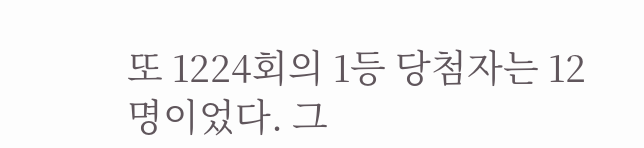또 1224회의 1등 당첨자는 12명이었다. 그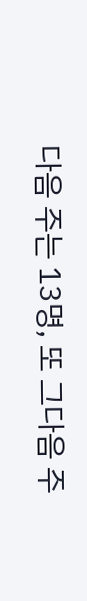다음 주는 13명, 또 그다음 주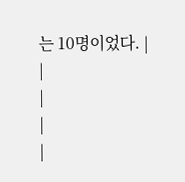는 10명이었다. |
|
|
|
|